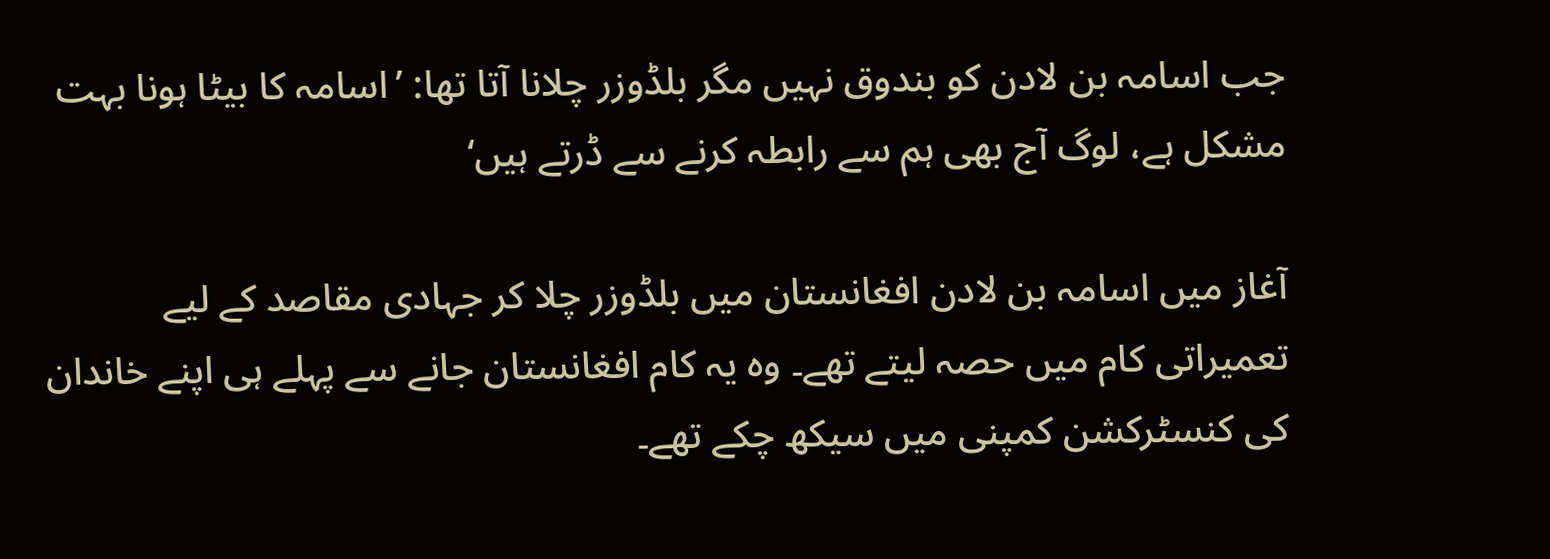جب اسامہ بن لادن کو بندوق نہیں مگر بلڈوزر چلانا آتا تھا: ’اسامہ کا بیٹا ہونا بہت مشکل ہے، لوگ آج بھی ہم سے رابطہ کرنے سے ڈرتے ہیں‘

آغاز میں اسامہ بن لادن افغانستان میں بلڈوزر چلا کر جہادی مقاصد کے لیے تعمیراتی کام میں حصہ لیتے تھے۔ وہ یہ کام افغانستان جانے سے پہلے ہی اپنے خاندان کی کنسٹرکشن کمپنی میں سیکھ چکے تھے۔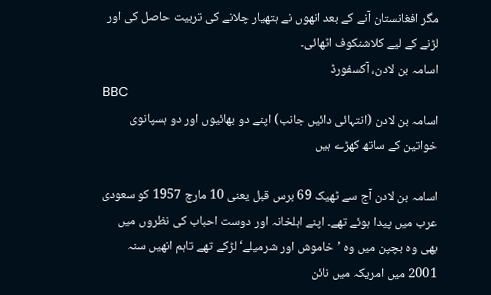مگر افغانستان آنے کے بعد انھوں نے ہتھیار چلانے کی تربیت حاصل کی اور لڑنے کے لیے کلاشنکوف اٹھائی۔
اسامہ بن لادن، آکسفورڈ
BBC
اسامہ بن لادن (انتہائی دائیں جانب) اپنے دو بھائیوں اور دو ہسپانوی خواتین کے ساتھ کھڑے ہیں

اسامہ بن لادن آج سے ٹھیک 69 برس قبل یعنی 10 مارچ 1957 کو سعودی عرب میں پیدا ہوئے تھے۔ اپنے اہلخانہ اور دوست احباب کی نظروں میں بھی وہ بچپن میں وہ ’خاموش اور شرمیلے‘ لڑکے تھے تاہم انھیں سنہ 2001 میں امریکہ میں نائن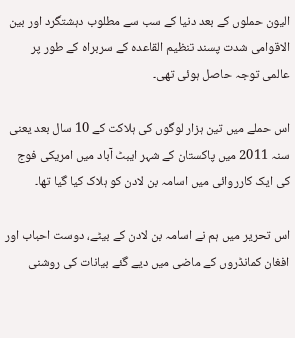الیون حملوں کے بعد دنیا کے سب سے مطلوب دہشتگرد اور بین الاقوامی شدت پسند تنظیم القاعدہ کے سربراہ کے طور پر عالمی توجہ حاصل ہوئی تھی۔

اس حملے میں تین ہزار لوگوں کی ہلاکت کے 10 سال بعد یعنی سنہ 2011 میں پاکستان کے شہر ایبٹ آباد میں امریکی فوج کی ایک کارروائی میں اسامہ بن لادن کو ہلاک کیا گیا تھا۔

اس تحریر میں ہم نے اسامہ بن لادن کے بیٹے، دوست احباب اور افغان کمانڈروں کے ماضی میں دیے گئے بیانات کی روشنی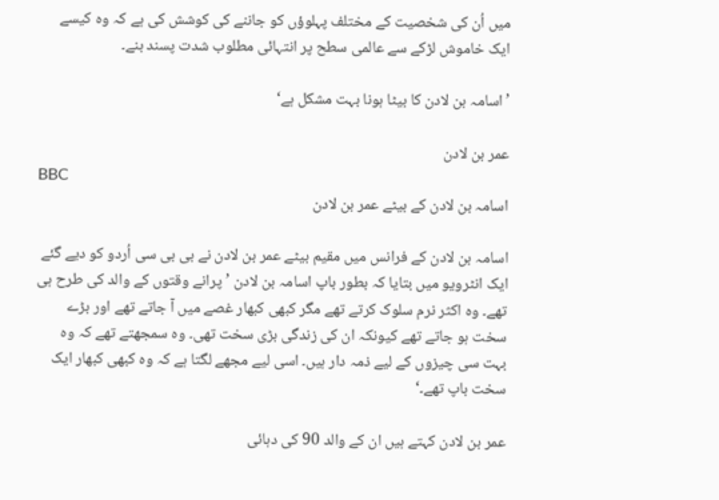میں اُن کی شخصیت کے مختلف پہلوؤں کو جاننے کی کوشش کی ہے کہ وہ کیسے ایک خاموش لڑکے سے عالمی سطح پر انتہائی مطلوب شدت پسند بنے۔

’اسامہ بن لادن کا بیٹا ہونا بہت مشکل ہے‘

عمر بن لادن
BBC
اسامہ بن لادن کے بیٹے عمر بن لادن

اسامہ بن لادن کے فرانس میں مقیم بیٹے عمر بن لادن نے بی بی سی اُردو کو دیے گئے ایک انٹرویو میں بتایا کہ بطور باپ اسامہ بن لادن ’پرانے وقتوں کے والد کی طرح ہی تھے۔ وہ اکثر نرم سلوک کرتے تھے مگر کبھی کبھار غصے میں آ جاتے تھے اور بڑے سخت ہو جاتے تھے کیونکہ ان کی زندگی بڑی سخت تھی۔ وہ سمجھتے تھے کہ وہ بہت سی چیزوں کے لیے ذمہ دار ہیں۔ اسی لیے مجھے لگتا ہے کہ وہ کبھی کبھار ایک سخت باپ تھے۔‘

عمر بن لادن کہتے ہیں ان کے والد 90 کی دہائی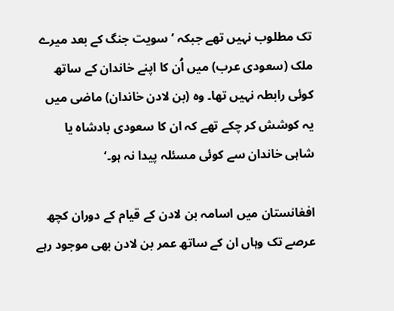تک مطلوب نہیں تھے جبکہ ’سویت جنگ کے بعد میرے ملک (سعودی عرب) میں اُن کا اپنے خاندان کے ساتھ کوئی رابطہ نہیں تھا۔ وہ (بن لادن خاندان) ماضی میں یہ کوشش کر چکے تھے کہ ان کا سعودی بادشاہ یا شاہی خاندان سے کوئی مسئلہ پیدا نہ ہو۔‘

افغانستان میں اسامہ بن لادن کے قیام کے دوران کچھ عرصے تک وہاں ان کے ساتھ عمر بن لادن بھی موجود رہے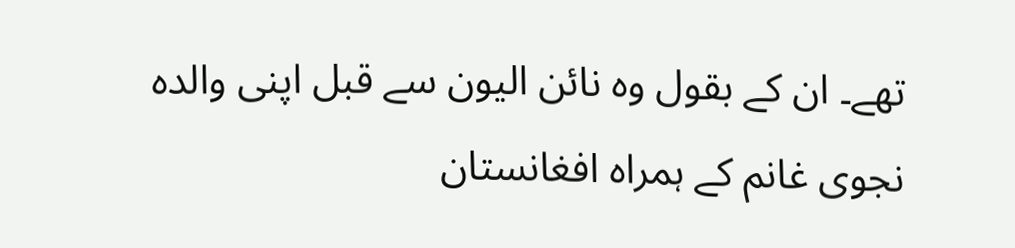تھے۔ ان کے بقول وہ نائن الیون سے قبل اپنی والدہ نجوی غانم کے ہمراہ افغانستان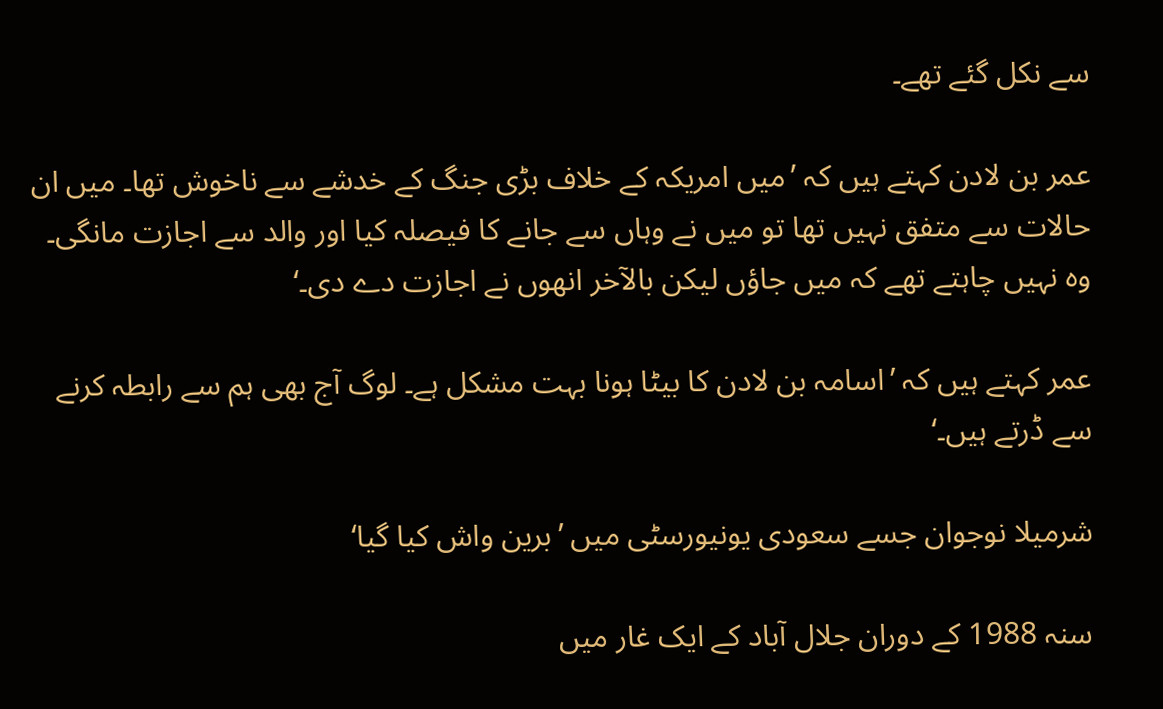سے نکل گئے تھے۔

عمر بن لادن کہتے ہیں کہ ’میں امریکہ کے خلاف بڑی جنگ کے خدشے سے ناخوش تھا۔ میں ان حالات سے متفق نہیں تھا تو میں نے وہاں سے جانے کا فیصلہ کیا اور والد سے اجازت مانگی۔ وہ نہیں چاہتے تھے کہ میں جاؤں لیکن بالآخر انھوں نے اجازت دے دی۔‘

عمر کہتے ہیں کہ ’اسامہ بن لادن کا بیٹا ہونا بہت مشکل ہے۔ لوگ آج بھی ہم سے رابطہ کرنے سے ڈرتے ہیں۔‘

شرمیلا نوجوان جسے سعودی یونیورسٹی میں ’برین واش کیا گیا‘

سنہ 1988 کے دوران جلال آباد کے ایک غار میں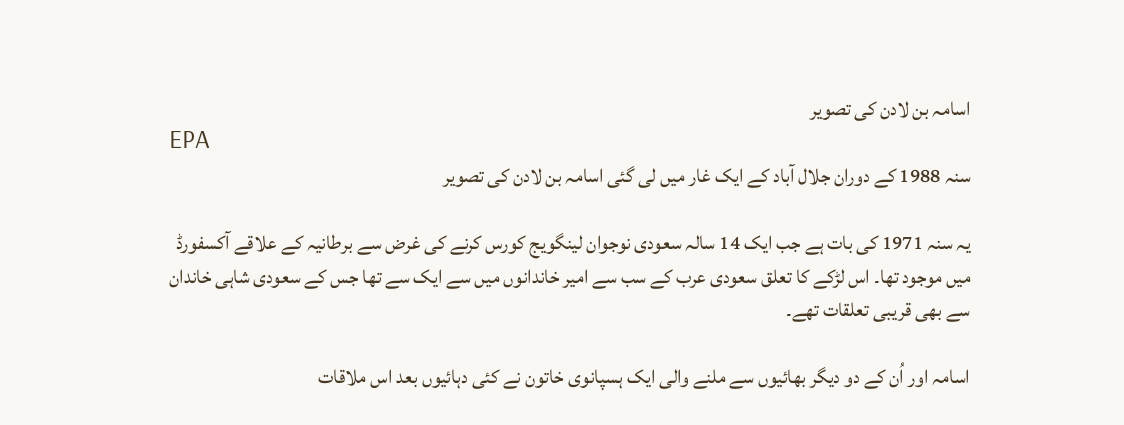اسامہ بن لادن کی تصویر
EPA
سنہ 1988 کے دوران جلال آباد کے ایک غار میں لی گئی اسامہ بن لادن کی تصویر

یہ سنہ 1971 کی بات ہے جب ایک 14 سالہ سعودی نوجوان لینگویج کورس کرنے کی غرض سے برطانیہ کے علاقے آکسفورڈ میں موجود تھا۔ اس لڑکے کا تعلق سعودی عرب کے سب سے امیر خاندانوں میں سے ایک سے تھا جس کے سعودی شاہی خاندان سے بھی قریبی تعلقات تھے۔

اسامہ اور اُن کے دو دیگر بھائیوں سے ملنے والی ایک ہسپانوی خاتون نے کئی دہائیوں بعد اس ملاقات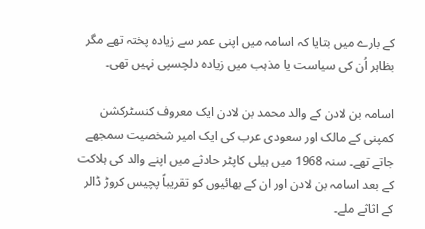کے بارے میں بتایا کہ اسامہ میں اپنی عمر سے زیادہ پختہ تھے مگر بظاہر اُن کی سیاست یا مذہب میں زیادہ دلچسپی نہیں تھی۔

اسامہ بن لادن کے والد محمد بن لادن ایک معروف کنسٹرکشن کمپنی کے مالک اور سعودی عرب کی ایک امیر شخصیت سمجھے جاتے تھے۔ سنہ 1968 میں ہیلی کاپٹر حادثے میں اپنے والد کی ہلاکت کے بعد اسامہ بن لادن اور ان کے بھائیوں کو تقریباً پچیس کروڑ ڈالر کے اثاثے ملے۔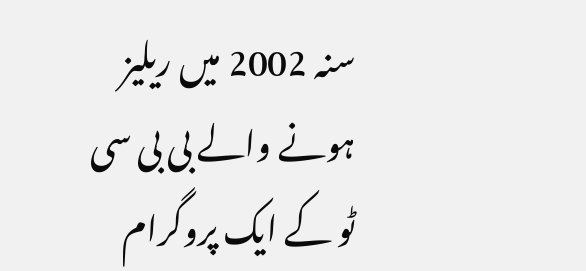سنہ 2002 میں ریلیز ہونے والے بی بی سی ٹو کے ایک پروگرام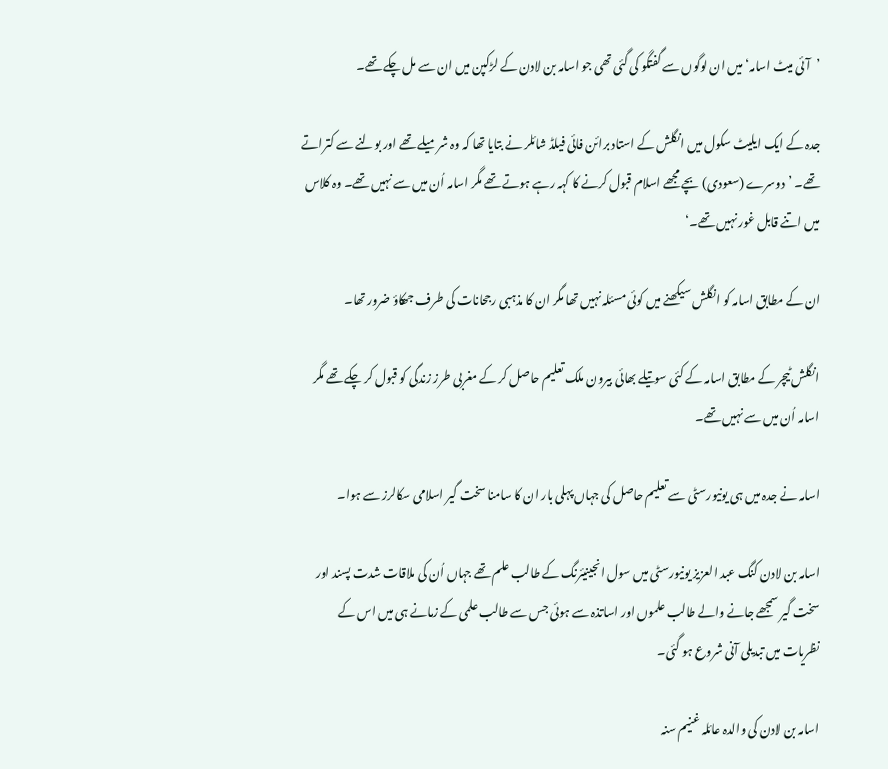’آئی میٹ اسامہ‘ میں ان لوگوں سے گفتگو کی گئی تھی جو اسامہ بن لادن کے لڑکپن میں ان سے مل چکے تھے۔

جدہ کے ایک ایلیٹ سکول میں انگلش کے استاد برائن فائی فیلڈ شائلر نے بتایا تھا کہ وہ شرمیلے تھے اور بولنے سے کتراتے تھے۔ ’دوسرے (سعودی) بچے مجھے اسلام قبول کرنے کا کہہ رہے ہوتے تھے مگر اسامہ اُن میں سے نہیں تھے۔ وہ کلاس میں اتنے قابل غور نہیں تھے۔‘

ان کے مطابق اسامہ کو انگلش سیکھنے میں کوئی مسئلہ نہیں تھا مگر ان کا مذہبی رجحانات کی طرف جھکاؤ ضرور تھا۔

انگلش ٹیچر کے مطابق اسامہ کے کئی سوتیلے بھائی بیرون ملک تعلیم حاصل کر کے مغربی طرز زندگی کو قبول کر چکے تھے مگر اسامہ اُن میں سے نہیں تھے۔

اسامہ نے جدہ میں ہی یونیورسٹی سے تعلیم حاصل کی جہاں پہلی بار ان کا سامنا سخت گیر اسلامی سکالرز سے ہوا۔

اسامہ بن لادن کنگ عبد العزیز یونیورسٹی میں سول انجینیئرنگ کے طالب علم تھے جہاں اُن کی ملاقات شدت پسند اور سخت گیر سمجھے جانے والے طالب علموں اور اساتذہ سے ہوئی جس سے طالب علمی کے زمانے ہی میں اس کے نظریات میں تبدیلی آنی شروع ہو گئی۔

اسامہ بن لادن کی والدہ عائلہ غنیم سنہ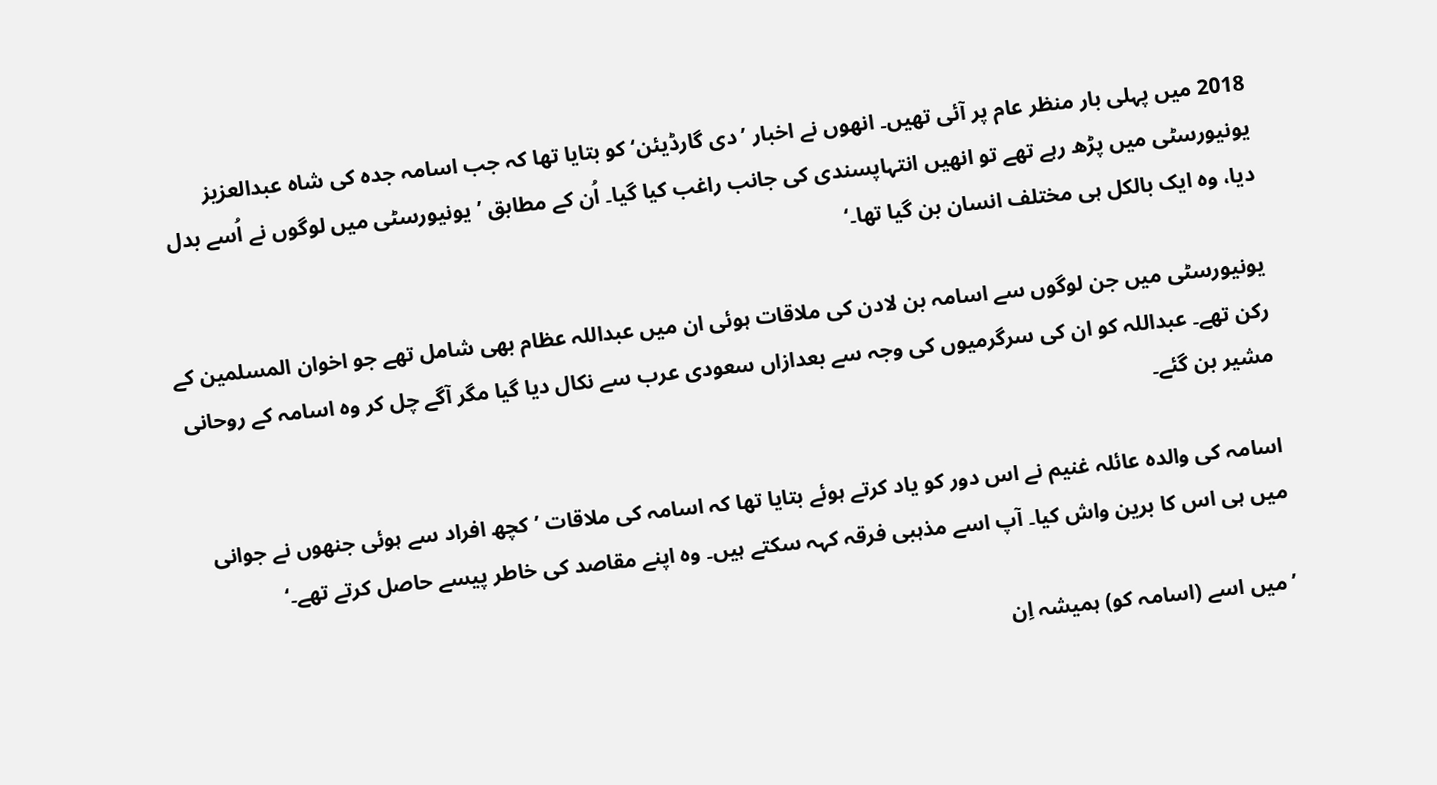2018 میں پہلی بار منظر عام پر آئی تھیں۔ انھوں نے اخبار ’دی گارڈیئن‘ کو بتایا تھا کہ جب اسامہ جدہ کی شاہ عبدالعزیز یونیورسٹی میں پڑھ رہے تھے تو انھیں انتہاپسندی کی جانب راغب کیا گیا۔ اُن کے مطابق ’یونیورسٹی میں لوگوں نے اُسے بدل دیا، وہ ایک بالکل ہی مختلف انسان بن گیا تھا۔‘

یونیورسٹی میں جن لوگوں سے اسامہ بن لادن کی ملاقات ہوئی ان میں عبداللہ عظام بھی شامل تھے جو اخوان المسلمین کے رکن تھے۔ عبداللہ کو ان کی سرگرمیوں کی وجہ سے بعدازاں سعودی عرب سے نکال دیا گیا مگر آگے چل کر وہ اسامہ کے روحانی مشیر بن گئے۔

اسامہ کی والدہ عائلہ غنیم نے اس دور کو یاد کرتے ہوئے بتایا تھا کہ اسامہ کی ملاقات ’کچھ افراد سے ہوئی جنھوں نے جوانی میں ہی اس کا برین واش کیا۔ آپ اسے مذہبی فرقہ کہہ سکتے ہیں۔ وہ اپنے مقاصد کی خاطر پیسے حاصل کرتے تھے۔‘

’میں اسے (اسامہ کو) ہمیشہ اِن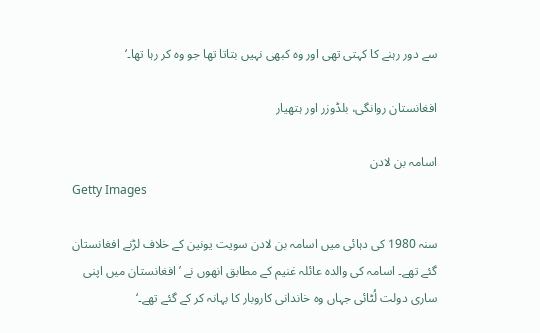سے دور رہنے کا کہتی تھی اور وہ کبھی نہیں بتاتا تھا جو وہ کر رہا تھا۔‘

افغانستان روانگی، بلڈوزر اور ہتھیار

اسامہ بن لادن
Getty Images

سنہ 1980 کی دہائی میں اسامہ بن لادن سویت یونین کے خلاف لڑنے افغانستان گئے تھے۔ اسامہ کی والدہ عائلہ غنیم کے مطابق انھوں نے ’افغانستان میں اپنی ساری دولت لُٹائی جہاں وہ خاندانی کاروبار کا بہانہ کر کے گئے تھے۔‘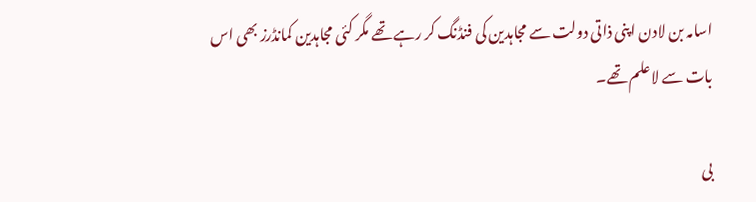اسامہ بن لادن اپنی ذاتی دولت سے مجاہدین کی فنڈنگ کر رہے تھے مگر کئی مجاہدین کمانڈرز بھی اس بات سے لاعلم تھے۔

بی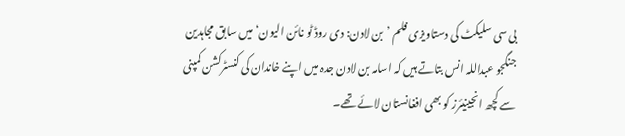بی سی سلیکٹ کی دستاویزی فلم ’بن لادن: دی روڈ ٹو نائن الیون‘ میں سابق مجاہدین جنگجو عبداللہ انس بتاتے ہیں کہ اسامہ بن لادن جدہ میں اپنے خاندان کی کنسٹرکشن کمپنی سے کچھ انجینیئرز کو بھی افغانستان لائے تھے۔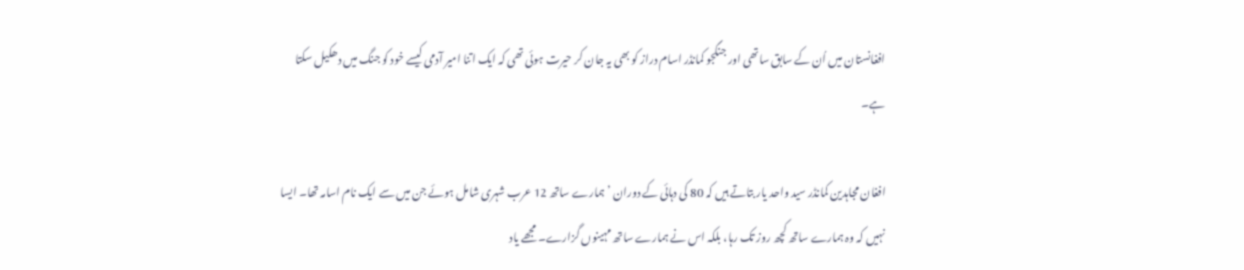افغانستان میں اُن کے سابق ساتھی اور جنگجو کمانڈر اسام دراز کو بھی یہ جان کر حیرت ہوئی تھی کہ ایک اتنا امیر آدمی کیسے خود کو جنگ میں دھکیل سکتا ہے۔

افغان مجاہدین کمانڈر سید واحد یار بتاتے ہیں کہ 80 کی دہائی کے دوران ’ہمارے ساتھ 12 عرب شہری شامل ہوئے جن میں سے ایک نام اسامہ تھا۔ ایسا نہیں کہ وہ ہمارے ساتھ کچھ روز تک رہا، بلکہ اس نے ہمارے ساتھ مہینوں گزارے۔ مجھے یاد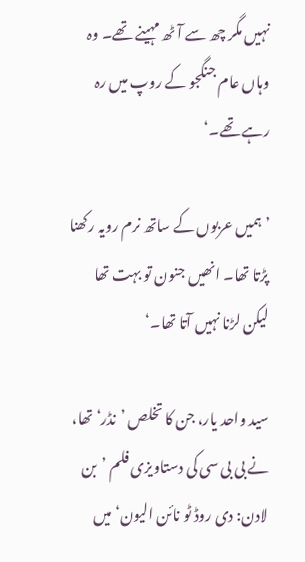نہیں مگر چھ سے آٹھ مہینے تھے۔ وہ وہاں عام جنگجو کے روپ میں رہ رہے تھے۔‘

’ہمیں عربوں کے ساتھ نرم رویہ رکھنا پڑتا تھا۔ انھیں جنون تو بہت تھا لیکن لڑنا نہیں آتا تھا۔‘

سید واحد یار، جن کا تخلص ’نڈر‘ تھا، نے بی بی سی کی دستاویزی فلم ’بن لادن: دی روڈ ٹو نائن الیون‘ میں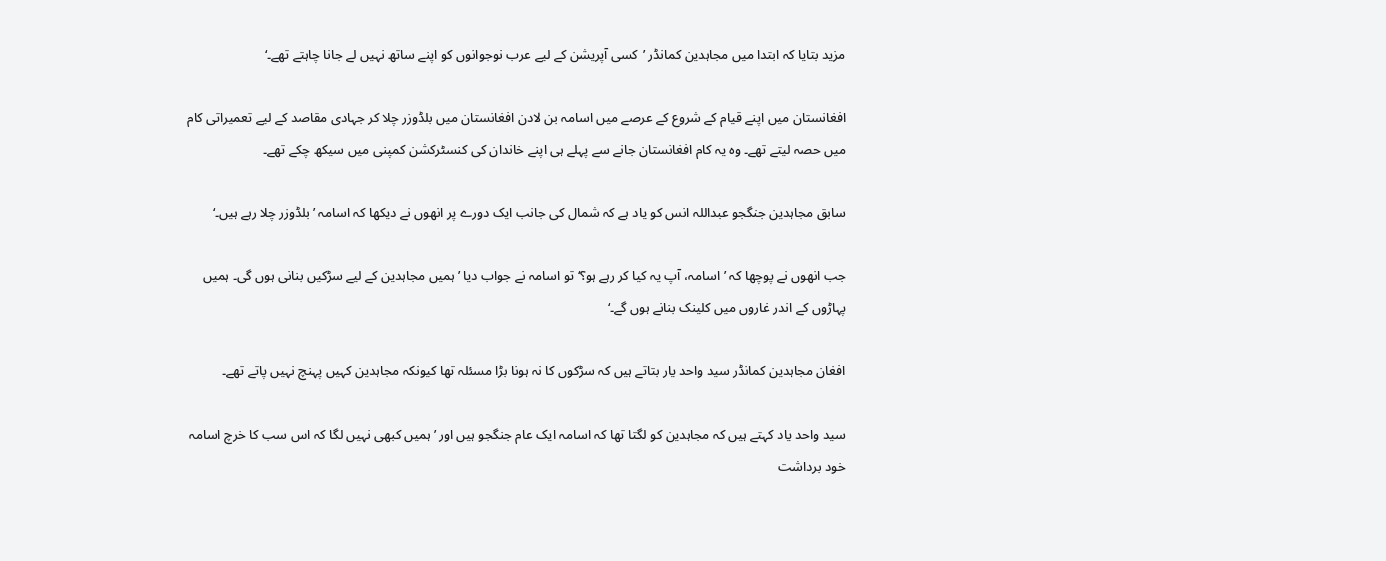مزید بتایا کہ ابتدا میں مجاہدین کمانڈر ’کسی آپریشن کے لیے عرب نوجوانوں کو اپنے ساتھ نہیں لے جانا چاہتے تھے۔‘

افغانستان میں اپنے قیام کے شروع کے عرصے میں اسامہ بن لادن افغانستان میں بلڈوزر چلا کر جہادی مقاصد کے لیے تعمیراتی کام میں حصہ لیتے تھے۔ وہ یہ کام افغانستان جانے سے پہلے ہی اپنے خاندان کی کنسٹرکشن کمپنی میں سیکھ چکے تھے۔

سابق مجاہدین جنگجو عبداللہ انس کو یاد ہے کہ شمال کی جانب ایک دورے پر انھوں نے دیکھا کہ اسامہ ’بلڈوزر چلا رہے ہیں۔‘

جب انھوں نے پوچھا کہ ’اسامہ، آپ یہ کیا کر رہے ہو؟‘ تو اسامہ نے جواب دیا ’ہمیں مجاہدین کے لیے سڑکیں بنانی ہوں گی۔ ہمیں پہاڑوں کے اندر غاروں میں کلینک بنانے ہوں گے۔‘

افغان مجاہدین کمانڈر سید واحد یار بتاتے ہیں کہ سڑکوں کا نہ ہونا بڑا مسئلہ تھا کیونکہ مجاہدین کہیں پہنچ نہیں پاتے تھے۔

سید واحد یاد کہتے ہیں کہ مجاہدین کو لگتا تھا کہ اسامہ ایک عام جنگجو ہیں اور ’ہمیں کبھی نہیں لگا کہ اس سب کا خرچ اسامہ خود برداشت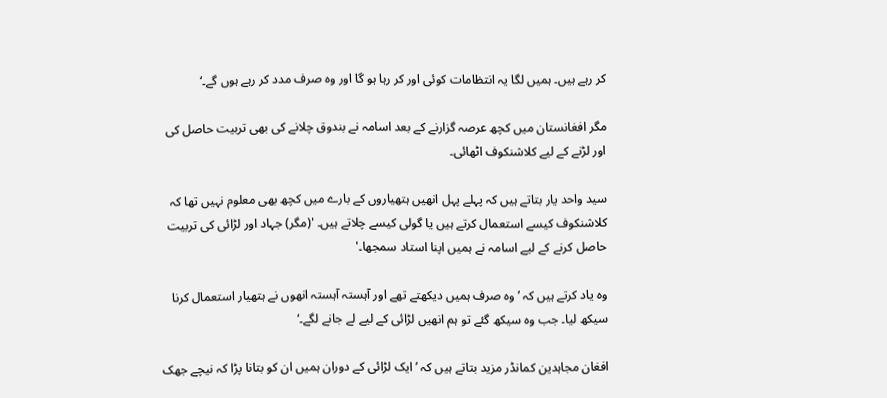کر رہے ہیں۔ ہمیں لگا یہ انتظامات کوئی اور کر رہا ہو گا اور وہ صرف مدد کر رہے ہوں گے۔‘

مگر افغانستان میں کچھ عرصہ گزارنے کے بعد اسامہ نے بندوق چلانے کی بھی تربیت حاصل کی اور لڑنے کے لیے کلاشنکوف اٹھائی۔

سید واحد یار بتاتے ہیں کہ پہلے پہل انھیں ہتھیاروں کے بارے میں کچھ بھی معلوم نہیں تھا کہ کلاشنکوف کیسے استعمال کرتے ہیں یا گولی کیسے چلاتے ہیں۔ '(مگر) جہاد اور لڑائی کی تربیت حاصل کرنے کے لیے اسامہ نے ہمیں اپنا استاد سمجھا۔'

وہ یاد کرتے ہیں کہ ’وہ صرف ہمیں دیکھتے تھے اور آہستہ آہستہ انھوں نے ہتھیار استعمال کرنا سیکھ لیا۔ جب وہ سیکھ گئے تو ہم انھیں لڑائی کے لیے لے جانے لگے۔‘

افغان مجاہدین کمانڈر مزید بتاتے ہیں کہ ’ایک لڑائی کے دوران ہمیں ان کو بتانا پڑا کہ نیچے جھک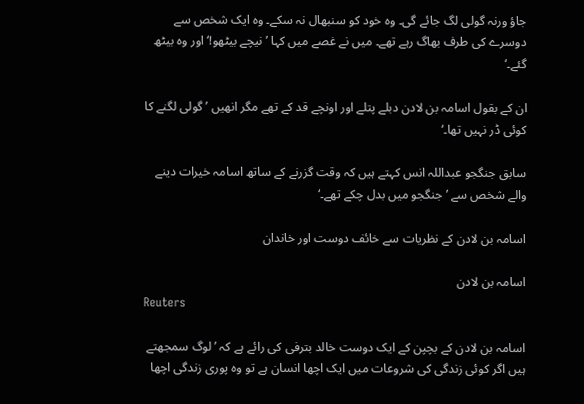جاؤ ورنہ گولی لگ جائے گی۔ وہ خود کو سنبھال نہ سکے۔ وہ ایک شخص سے دوسرے کی طرف بھاگ رہے تھے۔ میں نے غصے میں کہا ’نیچے بیٹھو!‘ اور وہ بیٹھ گئے۔‘

ان کے بقول اسامہ بن لادن دبلے پتلے اور اونچے قد کے تھے مگر انھیں ’گولی لگنے کا کوئی ڈر نہیں تھا۔‘

سابق جنگجو عبداللہ انس کہتے ہیں کہ وقت گزرنے کے ساتھ اسامہ خیرات دینے والے شخص سے ’جنگجو میں بدل چکے تھے۔‘

اسامہ بن لادن کے نظریات سے خائف دوست اور خاندان

اسامہ بن لادن
Reuters

اسامہ بن لادن کے بچپن کے ایک دوست خالد بترفی کی رائے ہے کہ ’لوگ سمجھتے ہیں اگر کوئی زندگی کی شروعات میں ایک اچھا انسان ہے تو وہ پوری زندگی اچھا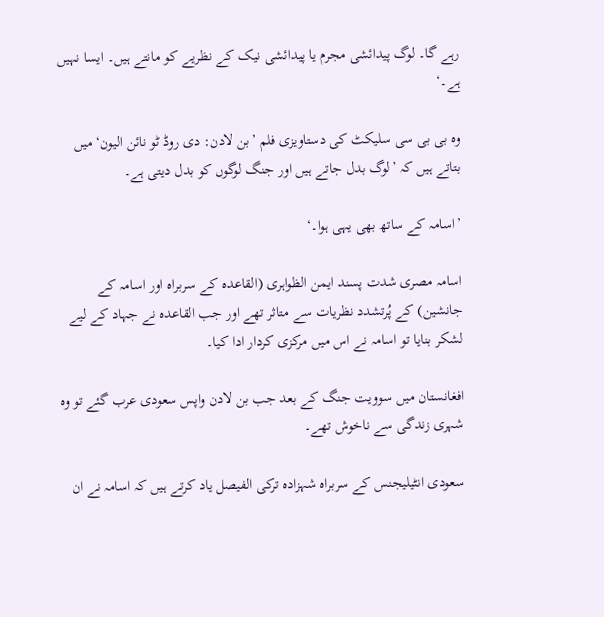رہے گا۔ لوگ پیدائشی مجرم یا پیدائشی نیک کے نظریے کو مانتے ہیں۔ ایسا نہیں ہے۔‘

وہ بی بی سی سلیکٹ کی دستاویزی فلم ’بن لادن: دی روڈ ٹو نائن الیون‘ میں بتاتے ہیں کہ ’لوگ بدل جاتے ہیں اور جنگ لوگوں کو بدل دیتی ہے۔

’اسامہ کے ساتھ بھی یہی ہوا۔‘

اسامہ مصری شدت پسند ایمن الظواہری (القاعدہ کے سربراہ اور اسامہ کے جانشین) کے پُرتشدد نظریات سے متاثر تھے اور جب القاعدہ نے جہاد کے لیے لشکر بنایا تو اسامہ نے اس میں مرکزی کردار ادا کیا۔

افغانستان میں سوویت جنگ کے بعد جب بن لادن واپس سعودی عرب گئے تو وہ شہری زندگی سے ناخوش تھے۔

سعودی انٹیلیجنس کے سربراہ شہزادہ ترکی الفیصل یاد کرتے ہیں کہ اسامہ نے ان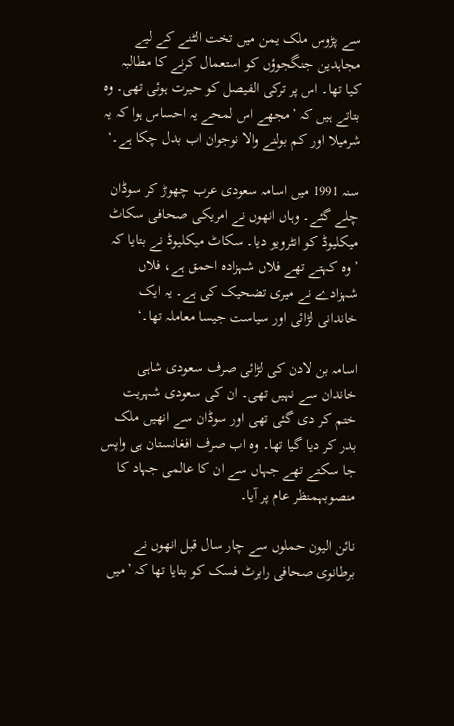سے پڑوس ملک یمن میں تخت الٹنے کے لیے مجاہدین جنگجوؤں کو استعمال کرنے کا مطالبہ کیا تھا۔ اس پر ترکی الفیصل کو حیرت ہوئی تھی۔ وہ بتاتے ہیں کہ ’مجھے اس لمحے یہ احساس ہوا کہ یہ شرمیلا اور کم بولنے والا نوجوان اب بدل چکا ہے۔‘

سنہ 1991 میں اسامہ سعودی عرب چھوڑ کر سوڈان چلے گئے۔ وہاں انھوں نے امریکی صحافی سکاٹ میکلیوڈ کو انٹرویو دیا۔ سکاٹ میکلیوڈ نے بتایا کہ ’وہ کہتے تھے فلاں شہزادہ احمق ہے، فلاں شہزادے نے میری تضحیک کی ہے۔ یہ ایک خاندانی لڑائی اور سیاست جیسا معاملہ تھا۔‘

اسامہ بن لادن کی لڑائی صرف سعودی شاہی خاندان سے نہیں تھی۔ ان کی سعودی شہریت ختم کر دی گئی تھی اور سوڈان سے انھیں ملک بدر کر دیا گیا تھا۔ وہ اب صرف افغانستان ہی واپس جا سکتے تھے جہاں سے ان کا عالمی جہاد کا منصوبہمنظر عام پر آیا۔

نائن الیون حملوں سے چار سال قبل انھوں نے برطانوی صحافی رابرٹ فسک کو بتایا تھا کہ ’میں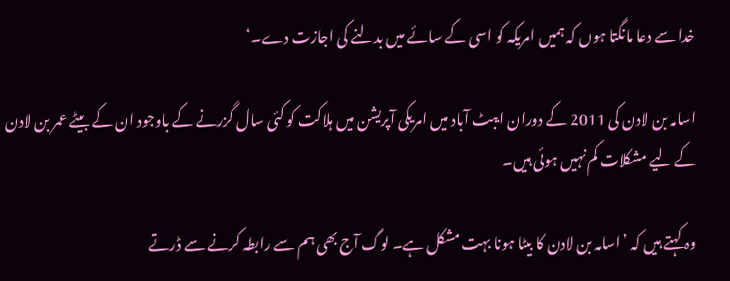خدا سے دعا مانگتا ہوں کہ ہمیں امریکہ کو اسی کے سائے میں بدلنے کی اجازت دے۔‘

اسامہ بن لادن کی 2011 کے دوران ایبٹ آباد میں امریکی آپریشن میں ہلاکت کو کئی سال گزرنے کے باوجود ان کے بیٹے عمر بن لادن کے لیے مشکلات کم نہیں ہوئی ہیں۔

وہ کہتے ہیں کہ ’اسامہ بن لادن کا بیٹا ہونا بہت مشکل ہے۔ لوگ آج بھی ہم سے رابطہ کرنے سے ڈرتے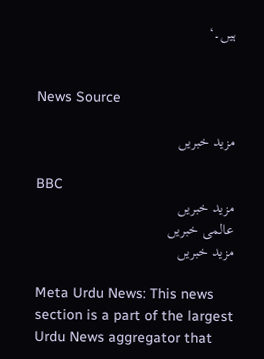ہیں۔‘


News Source

مزید خبریں

BBC
مزید خبریں
عالمی خبریں
مزید خبریں

Meta Urdu News: This news section is a part of the largest Urdu News aggregator that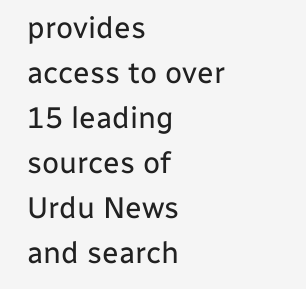provides access to over 15 leading sources of Urdu News and search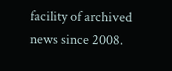facility of archived news since 2008.